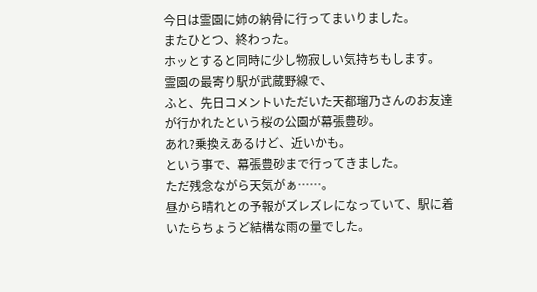今日は霊園に姉の納骨に行ってまいりました。
またひとつ、終わった。
ホッとすると同時に少し物寂しい気持ちもします。
霊園の最寄り駅が武蔵野線で、
ふと、先日コメントいただいた天都瑠乃さんのお友達が行かれたという桜の公園が幕張豊砂。
あれ?乗換えあるけど、近いかも。
という事で、幕張豊砂まで行ってきました。
ただ残念ながら天気がぁ……。
昼から晴れとの予報がズレズレになっていて、駅に着いたらちょうど結構な雨の量でした。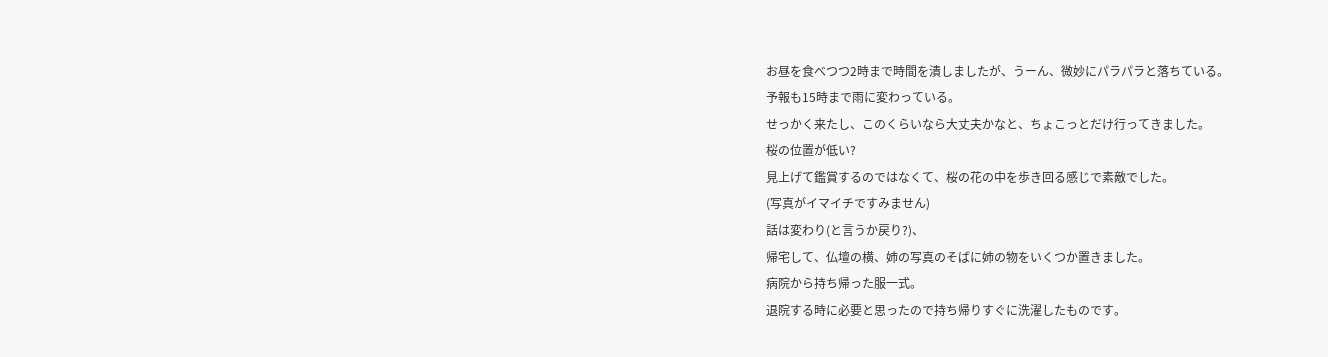お昼を食べつつ2時まで時間を潰しましたが、うーん、微妙にパラパラと落ちている。
予報も15時まで雨に変わっている。
せっかく来たし、このくらいなら大丈夫かなと、ちょこっとだけ行ってきました。
桜の位置が低い?
見上げて鑑賞するのではなくて、桜の花の中を歩き回る感じで素敵でした。
(写真がイマイチですみません)
話は変わり(と言うか戻り?)、
帰宅して、仏壇の横、姉の写真のそばに姉の物をいくつか置きました。
病院から持ち帰った服一式。
退院する時に必要と思ったので持ち帰りすぐに洗濯したものです。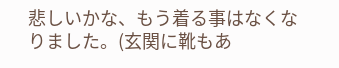悲しいかな、もう着る事はなくなりました。(玄関に靴もあ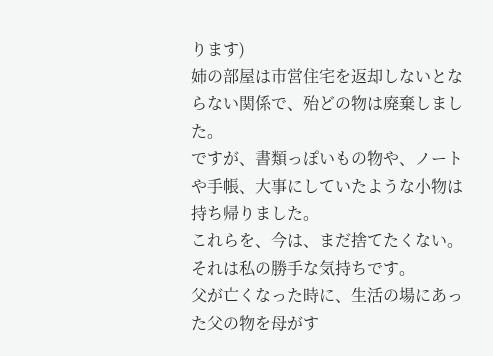ります)
姉の部屋は市営住宅を返却しないとならない関係で、殆どの物は廃棄しました。
ですが、書類っぽいもの物や、ノートや手帳、大事にしていたような小物は持ち帰りました。
これらを、今は、まだ捨てたくない。
それは私の勝手な気持ちです。
父が亡くなった時に、生活の場にあった父の物を母がす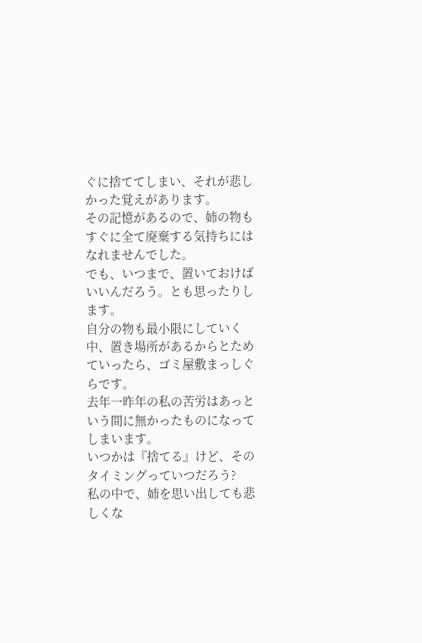ぐに捨ててしまい、それが悲しかった覚えがあります。
その記憶があるので、姉の物もすぐに全て廃棄する気持ちにはなれませんでした。
でも、いつまで、置いておけばいいんだろう。とも思ったりします。
自分の物も最小限にしていく中、置き場所があるからとためていったら、ゴミ屋敷まっしぐらです。
去年一昨年の私の苦労はあっという間に無かったものになってしまいます。
いつかは『捨てる』けど、そのタイミングっていつだろう?
私の中で、姉を思い出しても悲しくな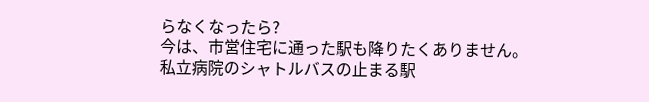らなくなったら?
今は、市営住宅に通った駅も降りたくありません。
私立病院のシャトルバスの止まる駅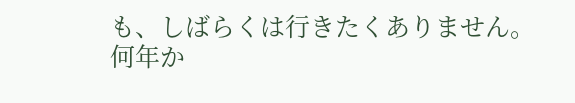も、しばらくは行きたくありません。
何年か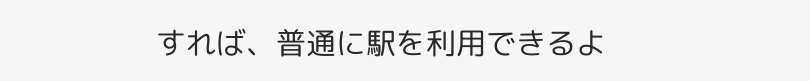すれば、普通に駅を利用できるよ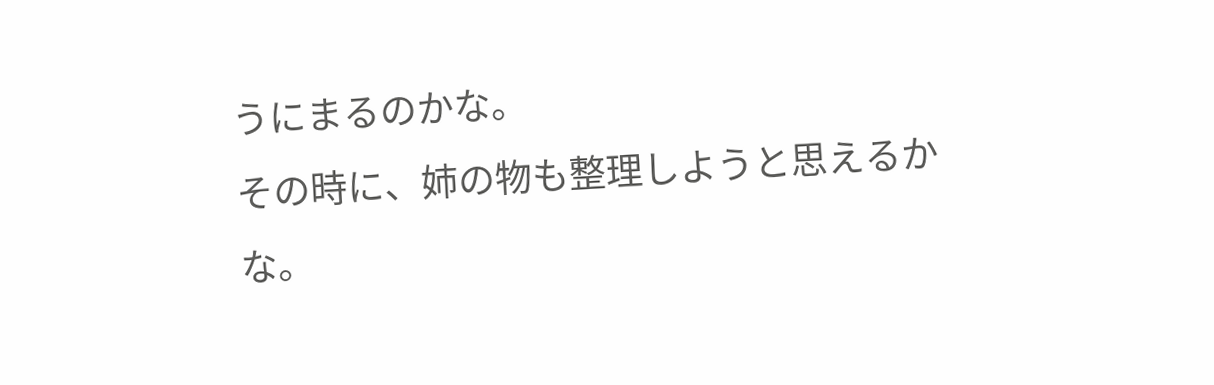うにまるのかな。
その時に、姉の物も整理しようと思えるかな。